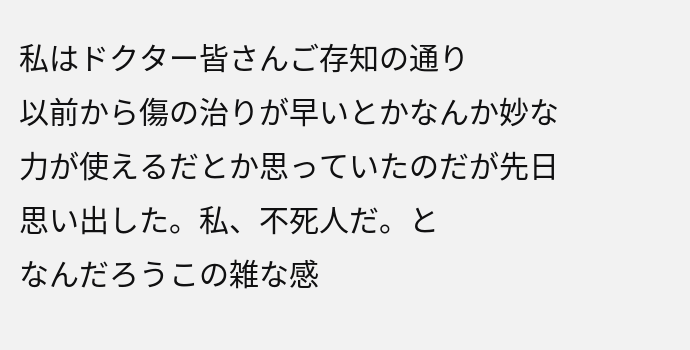私はドクター皆さんご存知の通り
以前から傷の治りが早いとかなんか妙な力が使えるだとか思っていたのだが先日思い出した。私、不死人だ。と
なんだろうこの雑な感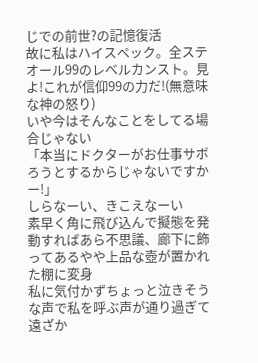じでの前世?の記憶復活
故に私はハイスペック。全ステオール99のレベルカンスト。見よ!これが信仰99の力だ!(無意味な神の怒り)
いや今はそんなことをしてる場合じゃない
「本当にドクターがお仕事サボろうとするからじゃないですかー!」
しらなーい、きこえなーい
素早く角に飛び込んで擬態を発動すればあら不思議、廊下に飾ってあるやや上品な壺が置かれた棚に変身
私に気付かずちょっと泣きそうな声で私を呼ぶ声が通り過ぎて遠ざか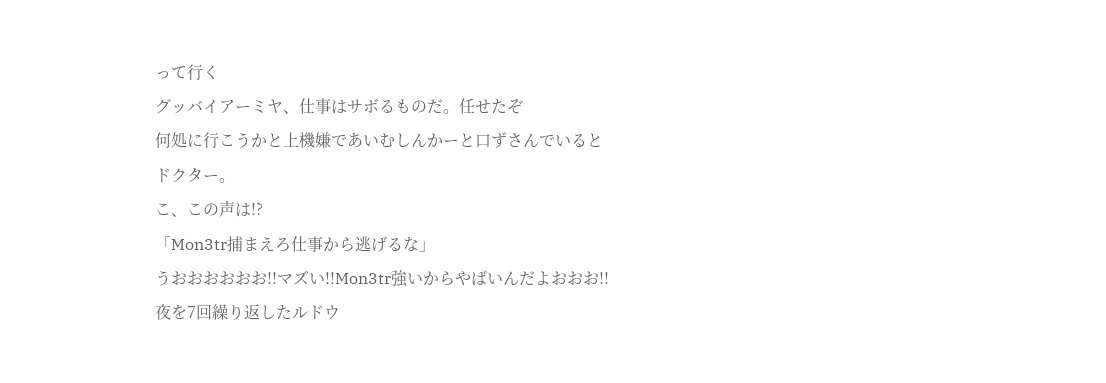って行く
グッバイアーミヤ、仕事はサボるものだ。任せたぞ
何処に行こうかと上機嫌であいむしんかーと口ずさんでいると
ドクター。
こ、この声は!?
「Mon3tr捕まえろ仕事から逃げるな」
うおおおおおお!!マズい!!Mon3tr強いからやばいんだよおおお!!
夜を7回繰り返したルドウ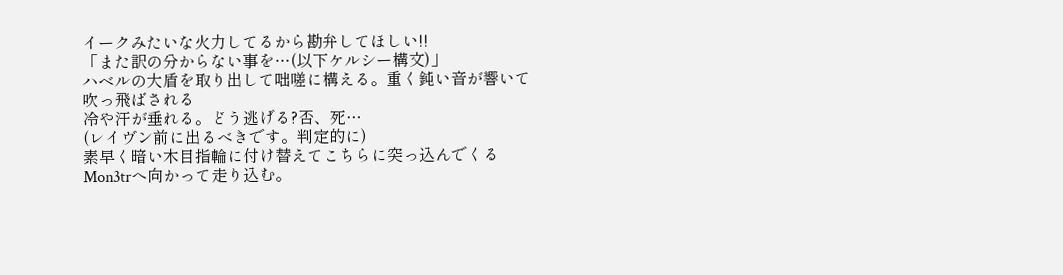イークみたいな火力してるから勘弁してほしい!!
「また訳の分からない事を…(以下ケルシー構文)」
ハベルの大盾を取り出して咄嗟に構える。重く鈍い音が響いて吹っ飛ばされる
冷や汗が垂れる。どう逃げる?否、死…
(レイヴン前に出るべきです。判定的に)
素早く暗い木目指輪に付け替えてこちらに突っ込んでくるMon3trへ向かって走り込む。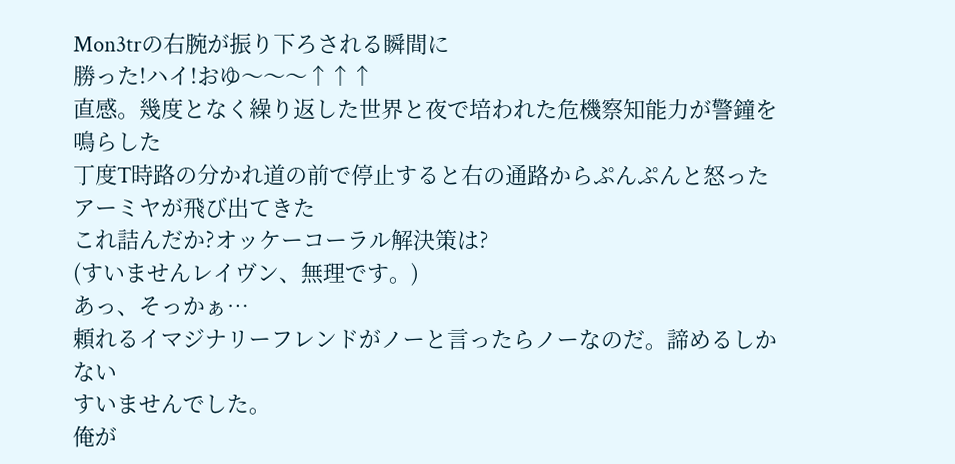Mon3trの右腕が振り下ろされる瞬間に
勝った!ハイ!おゆ〜〜〜↑↑↑
直感。幾度となく繰り返した世界と夜で培われた危機察知能力が警鐘を鳴らした
丁度T時路の分かれ道の前で停止すると右の通路からぷんぷんと怒ったアーミヤが飛び出てきた
これ詰んだか?オッケーコーラル解決策は?
(すいませんレイヴン、無理です。)
あっ、そっかぁ…
頼れるイマジナリーフレンドがノーと言ったらノーなのだ。諦めるしかない
すいませんでした。
俺が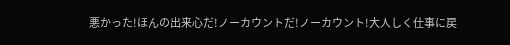悪かった!ほんの出来心だ!ノーカウントだ!ノーカウント!大人しく仕事に戻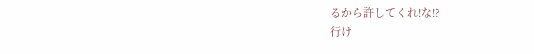るから許してくれ!な!?
行け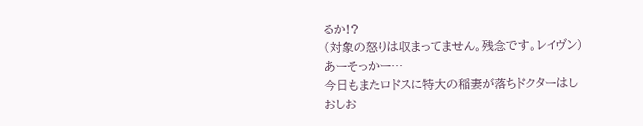るか!?
(対象の怒りは収まってません。残念です。レイヴン)
あーそっかー…
今日もまたロドスに特大の稲妻が落ちドクターはしおしお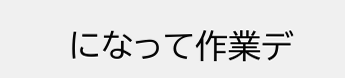になって作業デ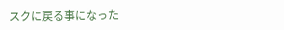スクに戻る事になった